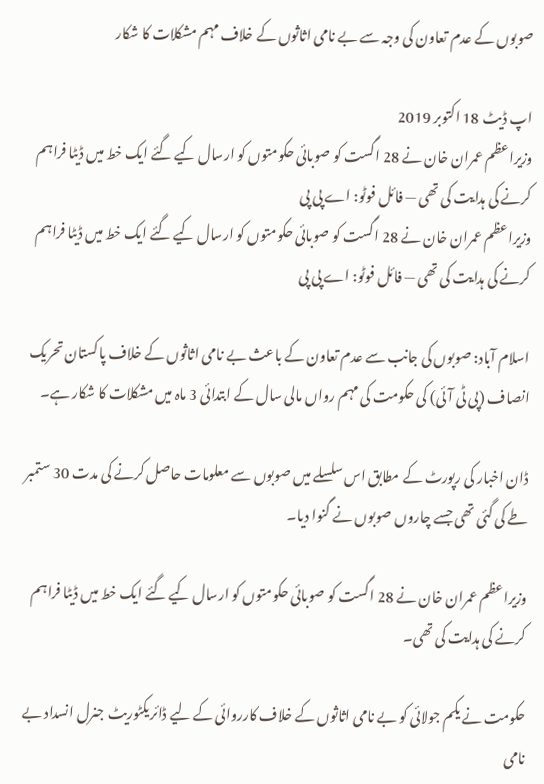صوبوں کے عدم تعاون کی وجہ سے بے نامی اثاثوں کے خلاف مہم مشکلات کا شکار

اپ ڈیٹ 18 اکتوبر 2019
وزیراعظم عمران خان نے 28 اگست کو صوبائی حکومتوں کو ارسال کیے گئے ایک خط میں ڈیٹا فراہم کرنے کی ہدایت کی تھی — فائل فوٹو: اے پی پی
وزیراعظم عمران خان نے 28 اگست کو صوبائی حکومتوں کو ارسال کیے گئے ایک خط میں ڈیٹا فراہم کرنے کی ہدایت کی تھی — فائل فوٹو: اے پی پی

اسلام آباد: صوبوں کی جانب سے عدم تعاون کے باعث بے نامی اثاثوں کے خلاف پاکستان تحریک انصاف (پی ٹی آئی) کی حکومت کی مہم رواں مالی سال کے ابتدائی 3 ماہ میں مشکلات کا شکار ہے۔

ڈان اخبار کی رپورٹ کے مطابق اس سلسلے میں صوبوں سے معلومات حاصل کرنے کی مدت 30 ستمبر طے کی گئی تھی جسے چاروں صوبوں نے گنوا دیا۔

وزیراعظم عمران خان نے 28 اگست کو صوبائی حکومتوں کو ارسال کیے گئے ایک خط میں ڈیٹا فراہم کرنے کی ہدایت کی تھی۔

حکومت نے یکم جولائی کو بے نامی اثاثوں کے خلاف کارروائی کے لیے ڈائریکٹوریٹ جنرل انسداد بے نامی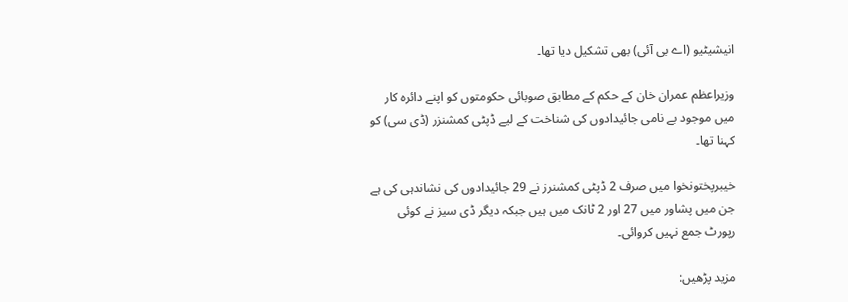انیشیٹیو (اے بی آئی) بھی تشکیل دیا تھا۔

وزیراعظم عمران خان کے حکم کے مطابق صوبائی حکومتوں کو اپنے دائرہ کار میں موجود بے نامی جائیدادوں کی شناخت کے لیے ڈپٹی کمشنزر (ڈی سی) کو کہنا تھا۔

خیبرپختونخوا میں صرف 2 ڈپٹی کمشنرز نے 29 جائیدادوں کی نشاندہی کی ہے جن میں پشاور میں 27 اور 2 ٹانک میں ہیں جبکہ دیگر ڈی سیز نے کوئی رپورٹ جمع نہیں کروائی۔

مزید پڑھیں: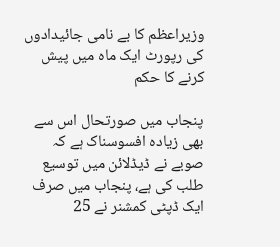وزیراعظم کا بے نامی جائیدادوں کی رپورٹ ایک ماہ میں پیش کرنے کا حکم

پنجاب میں صورتحال اس سے بھی زیادہ افسوسناک ہے کہ صوبے نے ڈیڈلائن میں توسیع طلب کی ہے، پنجاب میں صرف ایک ڈپٹی کمشنر نے 25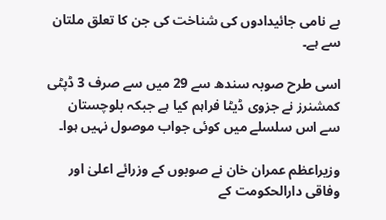بے نامی جائیدادوں کی شناخت کی جن کا تعلق ملتان سے ہے۔

اسی طرح صوبہ سندھ سے 29 میں سے صرف 3 ڈپٹی کمشنرز نے جزوی ڈیٹا فراہم کیا ہے جبکہ بلوچستان سے اس سلسلے میں کوئی جواب موصول نہیں ہوا۔

وزیراعظم عمران خان نے صوبوں کے وزرائے اعلیٰ اور وفاقی دارالحکومت کے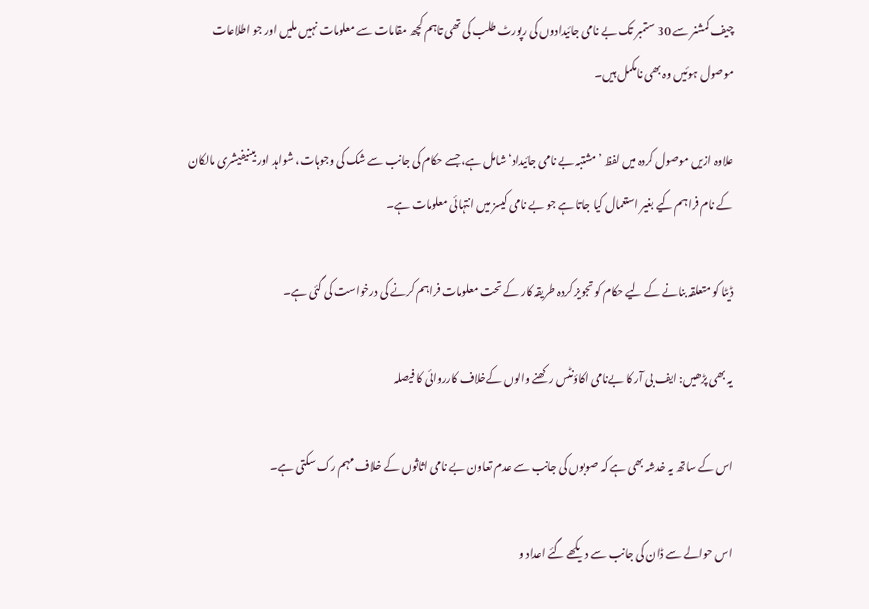چیف کمشنر سے 30 ستمبر تک بے نامی جائیدادوں کی رپورٹ طلب کی تھی تاہم کچھ مقامات سے معلومات نہیں ملیں اور جو اطلاعات موصول ہوئیں وہ بھی نامکمل ہیں۔

علاوہ ازیں موصول کردہ میں لفظ ’مشتبہ بے نامی جائیداد‘ شامل ہے، جسے حکام کی جانب سے شک کی وجوہات، شواہد اور بینیفیشری مالکان کے نام فراہم کیے بغیر استعمال کیا جاتا ہے جو بے نامی کیسز میں انتہائی معلومات ہے۔

ڈیٹا کو متعلقہ بنانے کے لیے حکام کو تجویز کردہ طریقہ کار کے تحت معلومات فراہم کرنے کی درخواست کی گئی ہے۔

یہ بھی پڑھیں: ایف بی آر کا بےنامی اکاؤنٹس رکھنے والوں کےخلاف کارروائی کا فیصلہ

اس کے ساتھ یہ خدشہ بھی ہے کہ صوبوں کی جانب سے عدم تعاون بے نامی اثاثوں کے خلاف مہم رک سکتی ہے۔

اس حوالے سے ڈان کی جانب سے دیکھے گئے اعداد و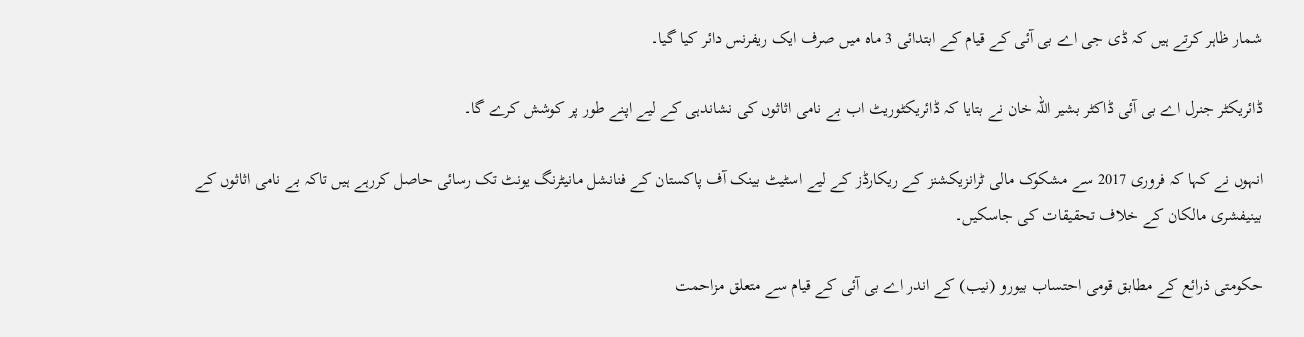شمار ظاہر کرتے ہیں کہ ڈی جی اے بی آئی کے قیام کے ابتدائی 3 ماہ میں صرف ایک ریفرنس دائر کیا گیا۔

ڈائریکٹر جنرل اے بی آئی ڈاکٹر بشیر اللہ خان نے بتایا کہ ڈائریکٹوریٹ اب بے نامی اثاثوں کی نشاندہی کے لیے اپنے طور پر کوشش کرے گا۔

انہوں نے کہا کہ فروری 2017 سے مشکوک مالی ٹرانزیکشنز کے ریکارڈز کے لیے اسٹیٹ بینک آف پاکستان کے فنانشل مانیٹرنگ یونٹ تک رسائی حاصل کررہے ہیں تاکہ بے نامی اثاثوں کے بینیفشری مالکان کے خلاف تحقیقات کی جاسکیں۔

حکومتی ذرائع کے مطابق قومی احتساب بیورو (نیب) کے اندر اے بی آئی کے قیام سے متعلق مزاحمت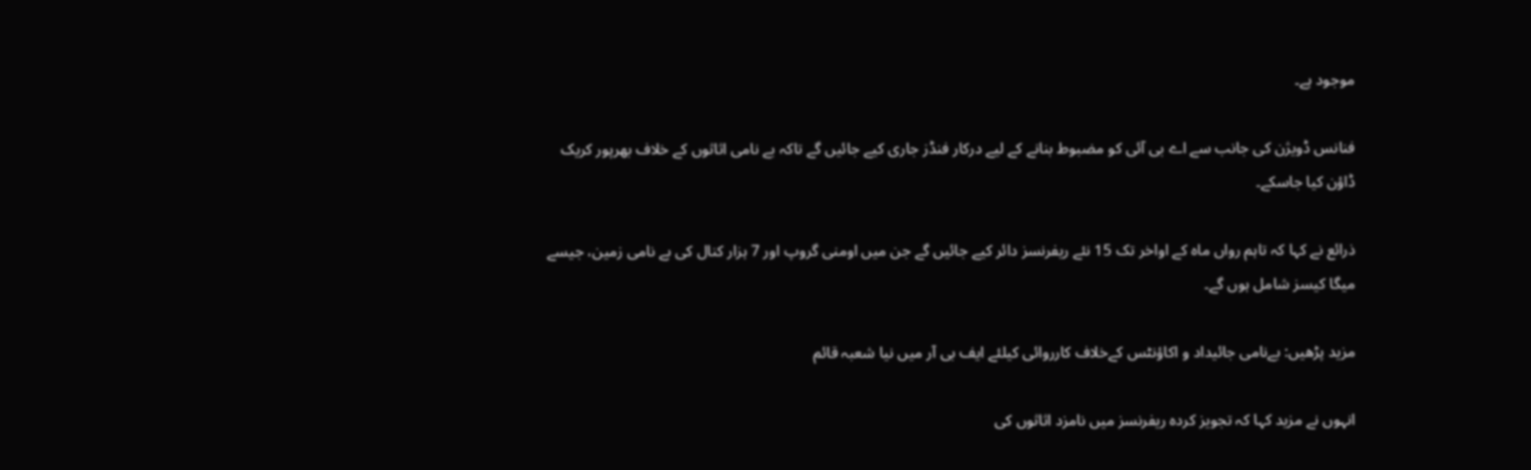موجود ہے۔

فنانس ڈویژن کی جانب سے اے بی آئی کو مضبوط بنانے کے لیے درکار فنڈز جاری کیے جائیں گے تاکہ بے نامی اثاثوں کے خلاف بھرپور کریک ڈاؤن کیا جاسکے۔

ذرائع نے کہا کہ تاہم رواں ماہ کے اواخر تک 15 نئے ریفرنسز دائر کیے جائیں گے جن میں اومنی گروپ اور 7 ہزار کنال کی بے نامی زمین، جیسے میگا کیسز شامل ہوں گے۔

مزید پڑھیں: بےنامی جائیداد و اکاؤنٹس کےخلاف کارروائی کیلئے ایف بی آر میں نیا شعبہ قائم

انہوں نے مزید کہا کہ تجویز کردہ ریفرنسز میں نامزد اثاثوں کی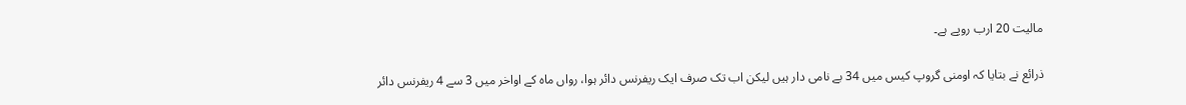مالیت 20 ارب روپے ہے۔

ذرائع نے بتایا کہ اومنی گروپ کیس میں 34 بے نامی دار ہیں لیکن اب تک صرف ایک ریفرنس دائر ہوا، رواں ماہ کے اواخر میں 3 سے 4 ریفرنس دائر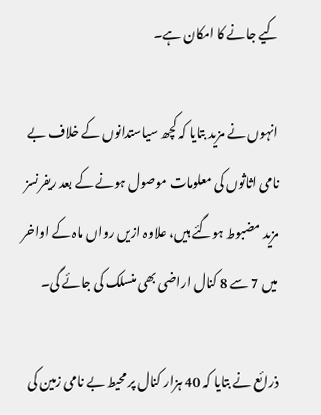کیے جانے کا امکان ہے۔

انہوں نے مزید بتایا کہ کچھ سیاستدانوں کے خلاف بے نامی اثاثوں کی معلومات موصول ہونے کے بعد ریفرنسز مزید مضبوط ہوگئے ہیں، علاوہ ازیں رواں ماہ کے اواخر میں 7 سے 8 کنال اراضی بھی منسلک کی جائے گی۔

ذرائع نے بتایا کہ 40 ہزار کنال پر محیط بے نامی زمین کی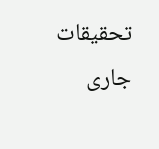تحقیقات جاری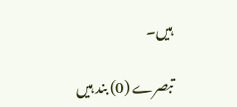ہیں۔

تبصرے (0) بند ہیں